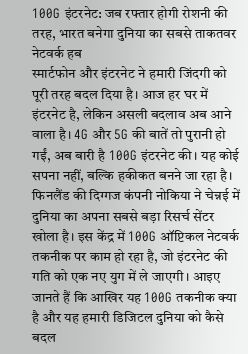100G इंटरनेट: जब रफ्तार होगी रोशनी की तरह, भारत बनेगा दुनिया का सबसे ताकतवर नेटवर्क हब
स्मार्टफोन और इंटरनेट ने हमारी जिंदगी को पूरी तरह बदल दिया है। आज हर घर में इंटरनेट है, लेकिन असली बदलाव अब आने वाला है। 4G और 5G की बातें तो पुरानी हो गईं, अब बारी है 100G इंटरनेट की। यह कोई सपना नहीं, बल्कि हकीकत बनने जा रहा है। फिनलैंड की दिग्गज कंपनी नोकिया ने चेन्नई में दुनिया का अपना सबसे बड़ा रिसर्च सेंटर खोला है। इस केंद्र में 100G ऑप्टिकल नेटवर्क तकनीक पर काम हो रहा है, जो इंटरनेट की गति को एक नए युग में ले जाएगी। आइए जानते हैं कि आखिर यह 100G तकनीक क्या है और यह हमारी डिजिटल दुनिया को कैसे बदल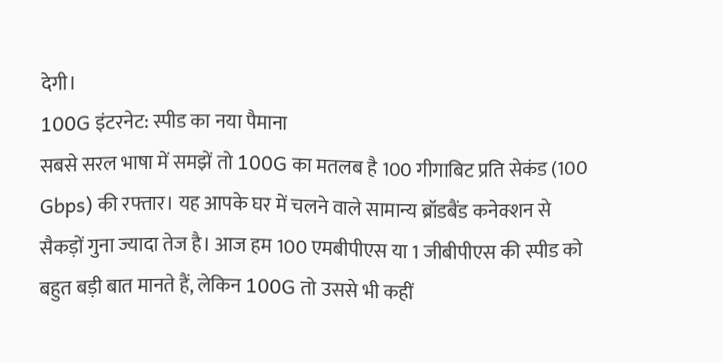देगी।
100G इंटरनेट: स्पीड का नया पैमाना
सबसे सरल भाषा में समझें तो 100G का मतलब है 100 गीगाबिट प्रति सेकंड (100 Gbps) की रफ्तार। यह आपके घर में चलने वाले सामान्य ब्रॉडबैंड कनेक्शन से सैकड़ों गुना ज्यादा तेज है। आज हम 100 एमबीपीएस या 1 जीबीपीएस की स्पीड को बहुत बड़ी बात मानते हैं, लेकिन 100G तो उससे भी कहीं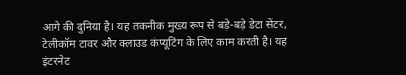आगे की दुनिया है। यह तकनीक मुख्य रूप से बड़े-बड़े डेटा सेंटर, टेलीकॉम टावर और क्लाउड कंप्यूटिंग के लिए काम करती है। यह इंटरनेट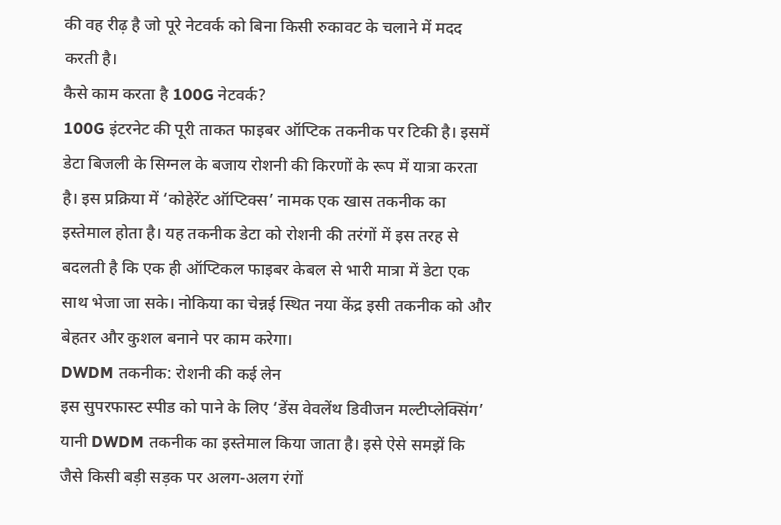की वह रीढ़ है जो पूरे नेटवर्क को बिना किसी रुकावट के चलाने में मदद करती है।
कैसे काम करता है 100G नेटवर्क?
100G इंटरनेट की पूरी ताकत फाइबर ऑप्टिक तकनीक पर टिकी है। इसमें डेटा बिजली के सिग्नल के बजाय रोशनी की किरणों के रूप में यात्रा करता है। इस प्रक्रिया में ‘कोहेरेंट ऑप्टिक्स’ नामक एक खास तकनीक का इस्तेमाल होता है। यह तकनीक डेटा को रोशनी की तरंगों में इस तरह से बदलती है कि एक ही ऑप्टिकल फाइबर केबल से भारी मात्रा में डेटा एक साथ भेजा जा सके। नोकिया का चेन्नई स्थित नया केंद्र इसी तकनीक को और बेहतर और कुशल बनाने पर काम करेगा।
DWDM तकनीक: रोशनी की कई लेन
इस सुपरफास्ट स्पीड को पाने के लिए ‘डेंस वेवलेंथ डिवीजन मल्टीप्लेक्सिंग’ यानी DWDM तकनीक का इस्तेमाल किया जाता है। इसे ऐसे समझें कि जैसे किसी बड़ी सड़क पर अलग-अलग रंगों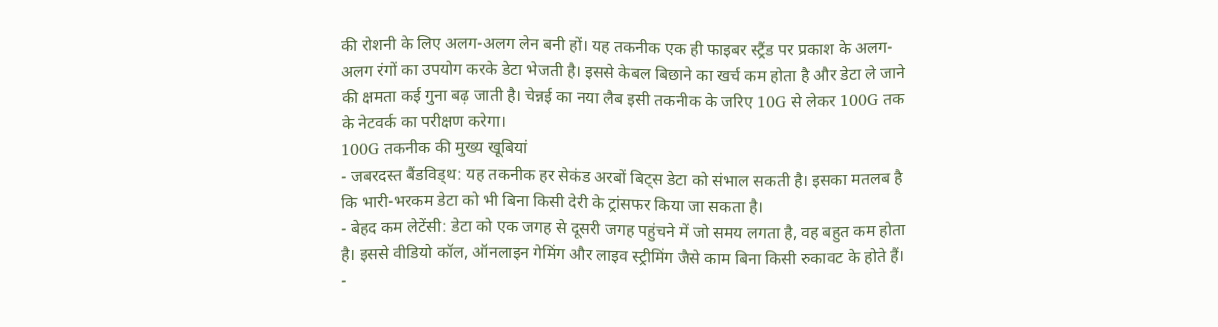की रोशनी के लिए अलग-अलग लेन बनी हों। यह तकनीक एक ही फाइबर स्ट्रैंड पर प्रकाश के अलग-अलग रंगों का उपयोग करके डेटा भेजती है। इससे केबल बिछाने का खर्च कम होता है और डेटा ले जाने की क्षमता कई गुना बढ़ जाती है। चेन्नई का नया लैब इसी तकनीक के जरिए 10G से लेकर 100G तक के नेटवर्क का परीक्षण करेगा।
100G तकनीक की मुख्य खूबियां
- जबरदस्त बैंडविड्थ: यह तकनीक हर सेकंड अरबों बिट्स डेटा को संभाल सकती है। इसका मतलब है कि भारी-भरकम डेटा को भी बिना किसी देरी के ट्रांसफर किया जा सकता है।
- बेहद कम लेटेंसी: डेटा को एक जगह से दूसरी जगह पहुंचने में जो समय लगता है, वह बहुत कम होता है। इससे वीडियो कॉल, ऑनलाइन गेमिंग और लाइव स्ट्रीमिंग जैसे काम बिना किसी रुकावट के होते हैं।
-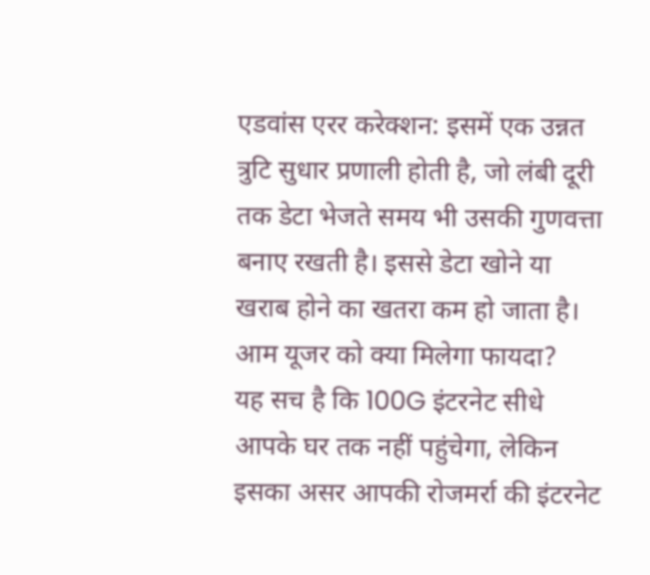एडवांस एरर करेक्शन: इसमें एक उन्नत त्रुटि सुधार प्रणाली होती है, जो लंबी दूरी तक डेटा भेजते समय भी उसकी गुणवत्ता बनाए रखती है। इससे डेटा खोने या खराब होने का खतरा कम हो जाता है।
आम यूजर को क्या मिलेगा फायदा?
यह सच है कि 100G इंटरनेट सीधे आपके घर तक नहीं पहुंचेगा, लेकिन इसका असर आपकी रोजमर्रा की इंटरनेट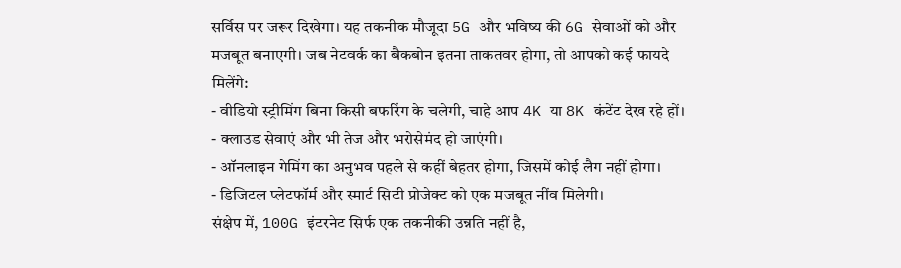सर्विस पर जरूर दिखेगा। यह तकनीक मौजूदा 5G और भविष्य की 6G सेवाओं को और मजबूत बनाएगी। जब नेटवर्क का बैकबोन इतना ताकतवर होगा, तो आपको कई फायदे मिलेंगे:
- वीडियो स्ट्रीमिंग बिना किसी बफरिंग के चलेगी, चाहे आप 4K या 8K कंटेंट देख रहे हों।
- क्लाउड सेवाएं और भी तेज और भरोसेमंद हो जाएंगी।
- ऑनलाइन गेमिंग का अनुभव पहले से कहीं बेहतर होगा, जिसमें कोई लैग नहीं होगा।
- डिजिटल प्लेटफॉर्म और स्मार्ट सिटी प्रोजेक्ट को एक मजबूत नींव मिलेगी।
संक्षेप में, 100G इंटरनेट सिर्फ एक तकनीकी उन्नति नहीं है,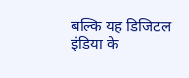बल्कि यह डिजिटल इंडिया के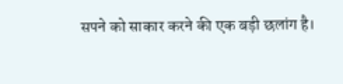सपने को साकार करने की एक बड़ी छलांग है।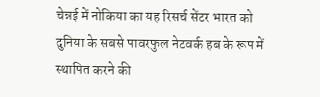चेन्नई में नोकिया का यह रिसर्च सेंटर भारत को दुनिया के सबसे पावरफुल नेटवर्क हब के रूप में स्थापित करने की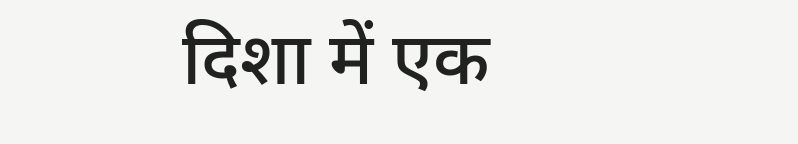दिशा में एक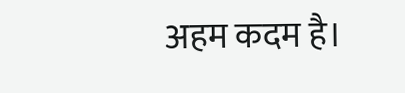अहम कदम है।